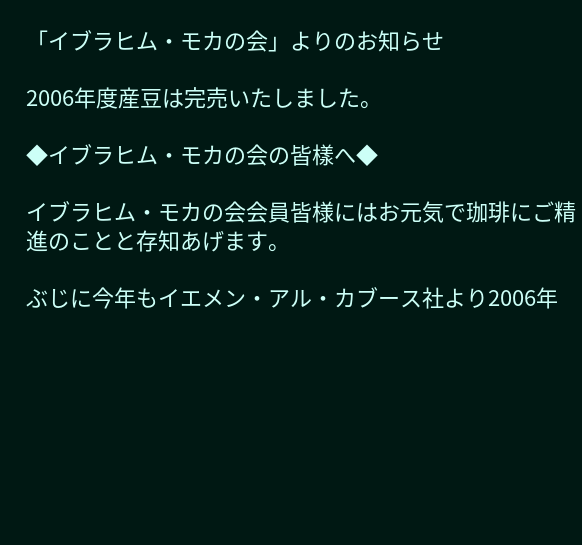「イブラヒム・モカの会」よりのお知らせ

2006年度産豆は完売いたしました。

◆イブラヒム・モカの会の皆樣へ◆

イブラヒム・モカの会会員皆様にはお元気で珈琲にご精進のことと存知あげます。

ぶじに今年もイエメン・アル・カブース社より2006年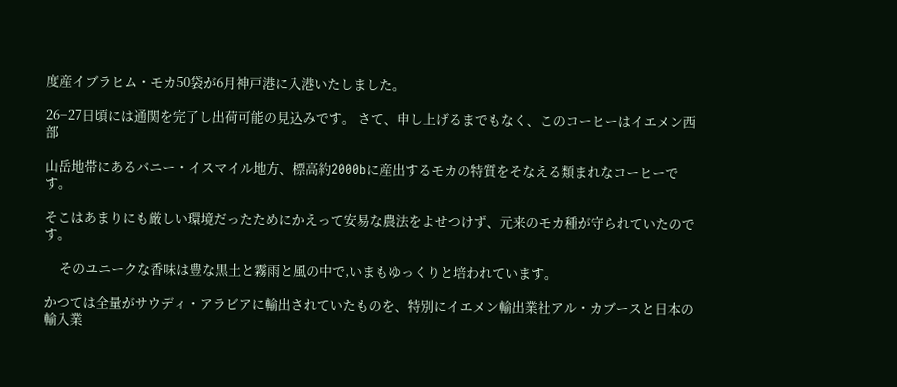度産イブラヒム・モカ50袋が6月神戸港に入港いたしました。

26−27日頃には通関を完了し出荷可能の見込みです。 さて、申し上げるまでもなく、このコーヒーはイエメン西部

山岳地帯にあるバニー・イスマイル地方、標高約2000bに産出するモカの特質をそなえる類まれなコーヒーです。

そこはあまりにも厳しい環境だったためにかえって安易な農法をよせつけず、元来のモカ種が守られていたのです。

     そのユニークな香味は豊な黒土と霧雨と風の中で,いまもゆっくりと培われています。

かつては全量がサウディ・アラビアに輸出されていたものを、特別にイエメン輸出業社アル・カブースと日本の輸入業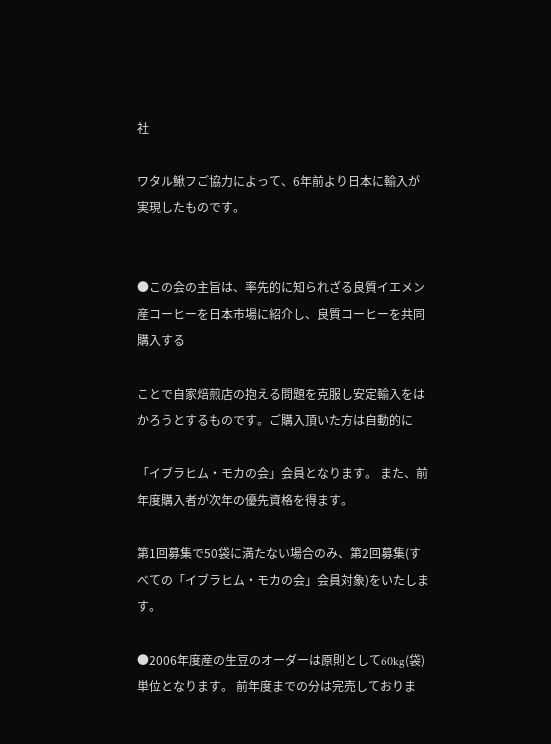社

ワタル鰍フご協力によって、6年前より日本に輸入が実現したものです。


●この会の主旨は、率先的に知られざる良質イエメン産コーヒーを日本市場に紹介し、良質コーヒーを共同購入する

ことで自家焙煎店の抱える問題を克服し安定輸入をはかろうとするものです。ご購入頂いた方は自動的に

「イブラヒム・モカの会」会員となります。 また、前年度購入者が次年の優先資格を得ます。

第1回募集で50袋に満たない場合のみ、第2回募集(すべての「イブラヒム・モカの会」会員対象)をいたします。

●2006年度産の生豆のオーダーは原則として60kg(袋)単位となります。 前年度までの分は完売しておりま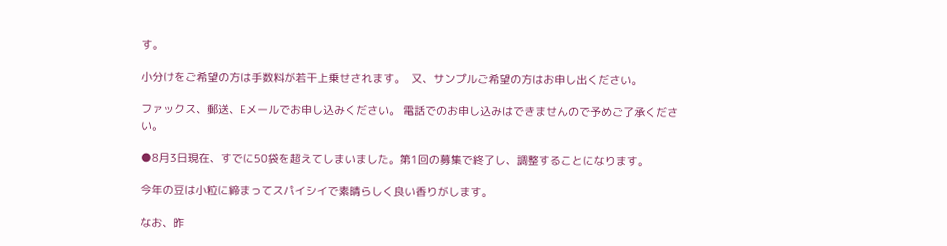す。

小分けをご希望の方は手数料が若干上乗せされます。  又、サンプルご希望の方はお申し出ください。

ファックス、郵送、Eメールでお申し込みください。 電話でのお申し込みはできませんので予めご了承ください。

●8月3日現在、すでに50袋を超えてしまいました。第1回の募集で終了し、調整することになります。

今年の豆は小粒に締まってスパイシイで素晴らしく良い香りがします。

なお、昨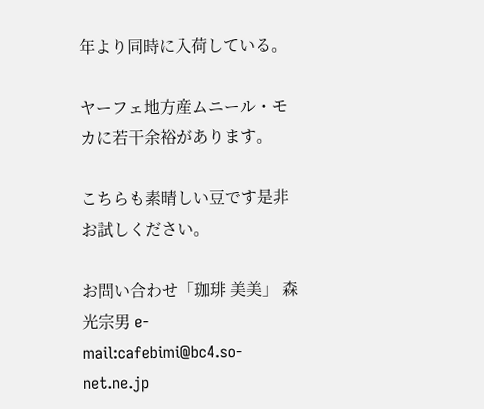年より同時に入荷している。

ヤーフェ地方産ムニール・モカに若干余裕があります。

こちらも素晴しい豆です是非お試しください。

お問い合わせ「珈琲 美美」 森光宗男 e-mail:cafebimi@bc4.so-net.ne.jp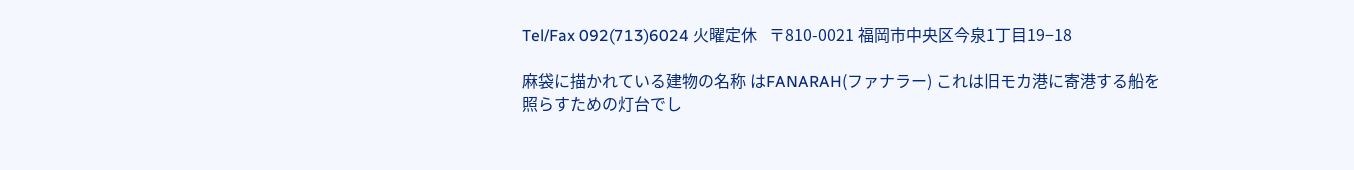Tel/Fax 092(713)6024 火曜定休   〒810-0021 福岡市中央区今泉1丁目19−18

麻袋に描かれている建物の名称 はFANARAH(ファナラー) これは旧モカ港に寄港する船を 照らすための灯台でし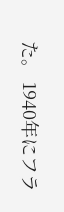た。 1940年にフラ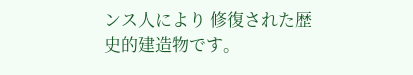ンス人により 修復された歴史的建造物です。